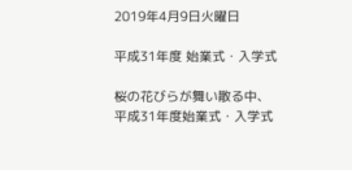2019年4月9日火曜日

平成31年度 始業式・入学式

桜の花びらが舞い散る中、
平成31年度始業式・入学式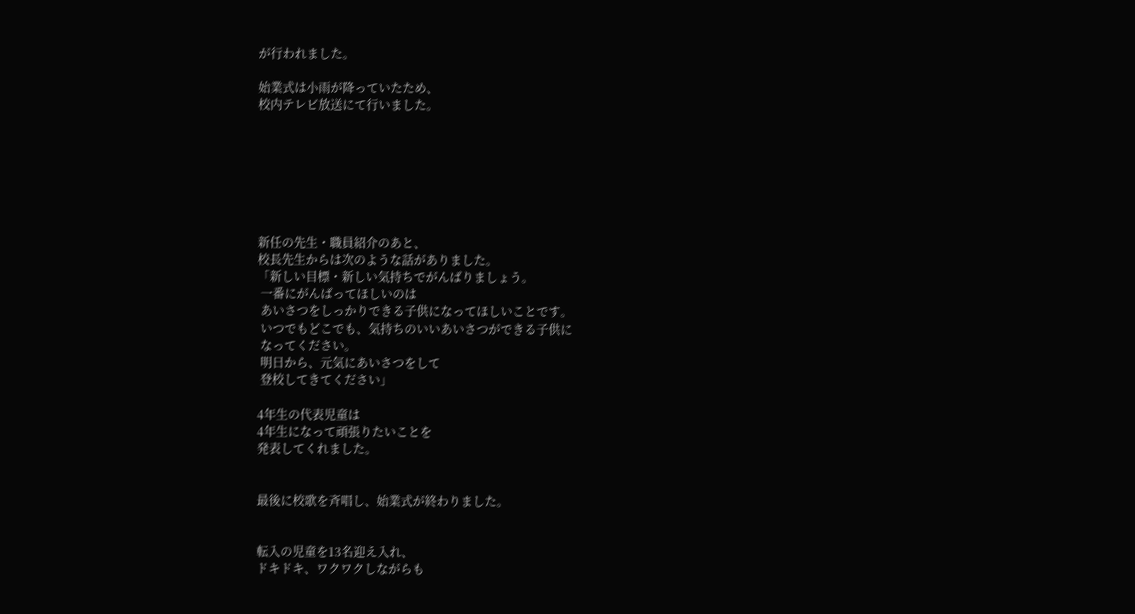が行われました。

始業式は小雨が降っていたため、
校内テレビ放送にて行いました。







新任の先生・職員紹介のあと、
校長先生からは次のような話がありました。
「新しい目標・新しい気持ちでがんばりましょう。
 一番にがんばってほしいのは
 あいさつをしっかりできる子供になってほしいことです。
 いつでもどこでも、気持ちのいいあいさつができる子供に
 なってください。
 明日から、元気にあいさつをして
 登校してきてください」

4年生の代表児童は
4年生になって頑張りたいことを
発表してくれました。


最後に校歌を斉唱し、始業式が終わりました。


転入の児童を13名迎え入れ、
ドキドキ、ワクワクしながらも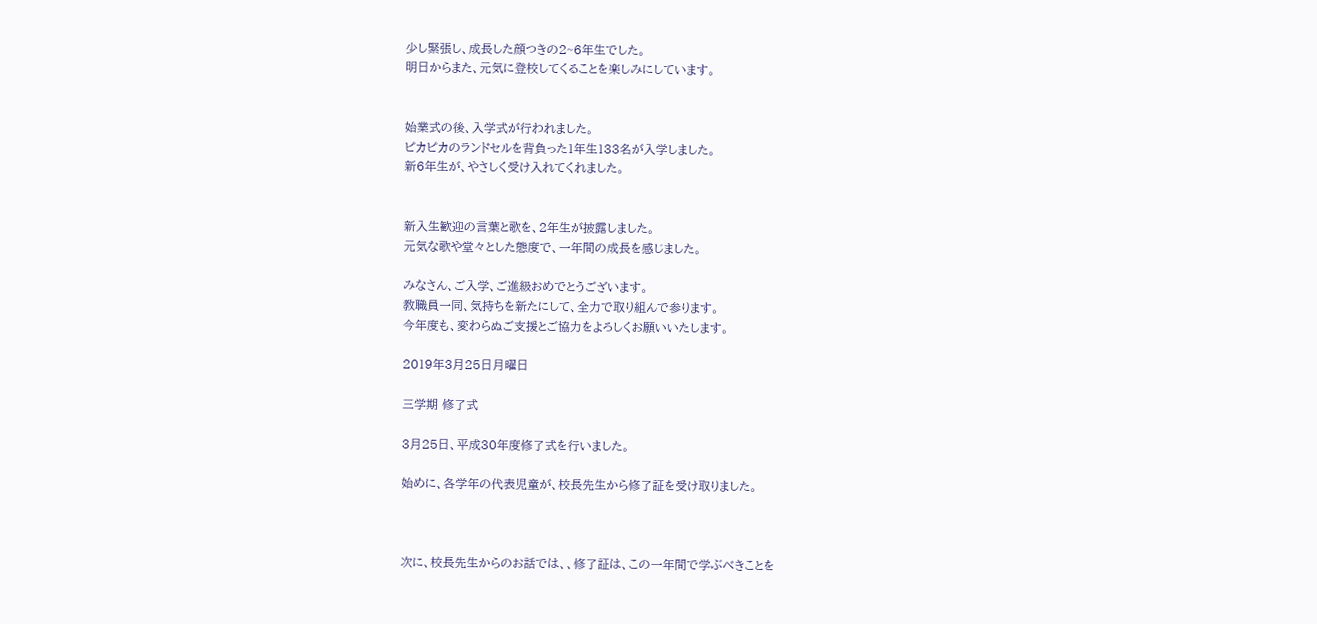少し緊張し、成長した顔つきの2~6年生でした。
明日からまた、元気に登校してくることを楽しみにしています。


始業式の後、入学式が行われました。
ピカピカのランドセルを背負った1年生133名が入学しました。
新6年生が、やさしく受け入れてくれました。


新入生歓迎の言葉と歌を、2年生が披露しました。
元気な歌や堂々とした態度で、一年間の成長を感じました。

みなさん、ご入学、ご進級おめでとうございます。
教職員一同、気持ちを新たにして、全力で取り組んで参ります。
今年度も、変わらぬご支援とご協力をよろしくお願いいたします。

2019年3月25日月曜日

三学期 修了式

3月25日、平成30年度修了式を行いました。

始めに、各学年の代表児童が、校長先生から修了証を受け取りました。



次に、校長先生からのお話では、、修了証は、この一年間で学ぶべきことを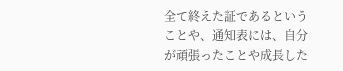全て終えた証であるということや、通知表には、自分が頑張ったことや成長した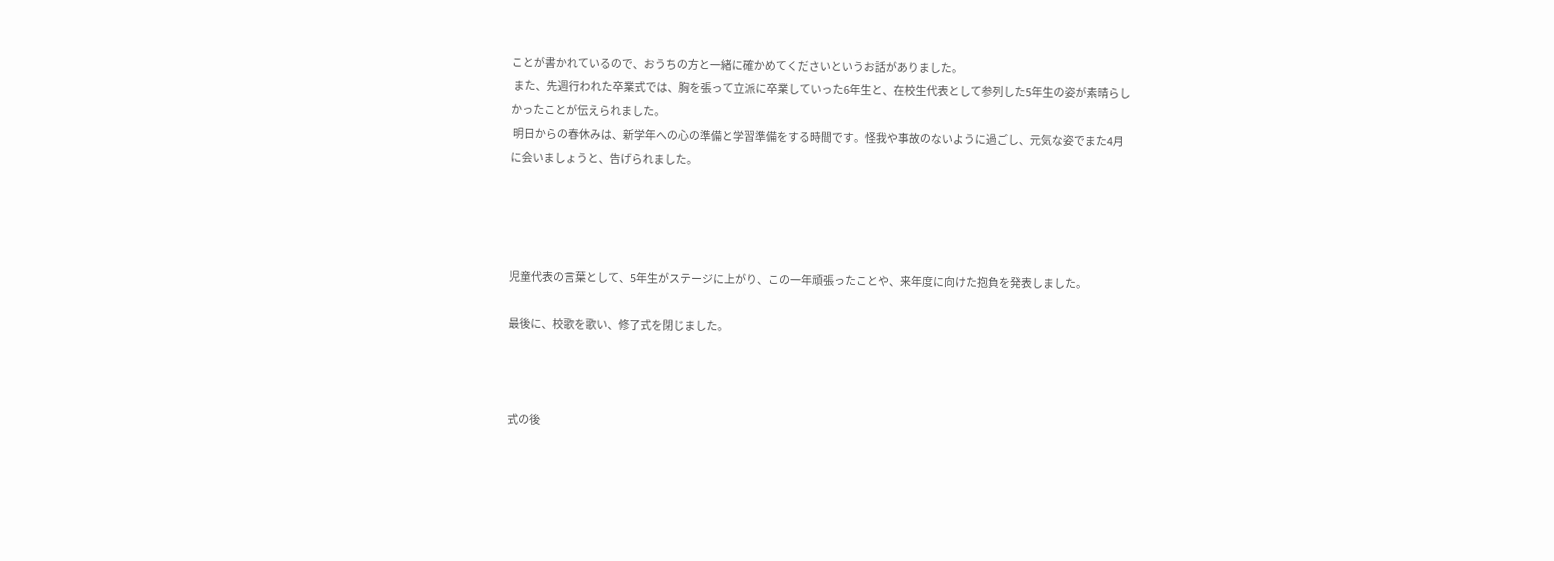ことが書かれているので、おうちの方と一緒に確かめてくださいというお話がありました。
 また、先週行われた卒業式では、胸を張って立派に卒業していった6年生と、在校生代表として参列した5年生の姿が素晴らしかったことが伝えられました。
 明日からの春休みは、新学年への心の準備と学習準備をする時間です。怪我や事故のないように過ごし、元気な姿でまた4月に会いましょうと、告げられました。




児童代表の言葉として、5年生がステージに上がり、この一年頑張ったことや、来年度に向けた抱負を発表しました。

最後に、校歌を歌い、修了式を閉じました。



式の後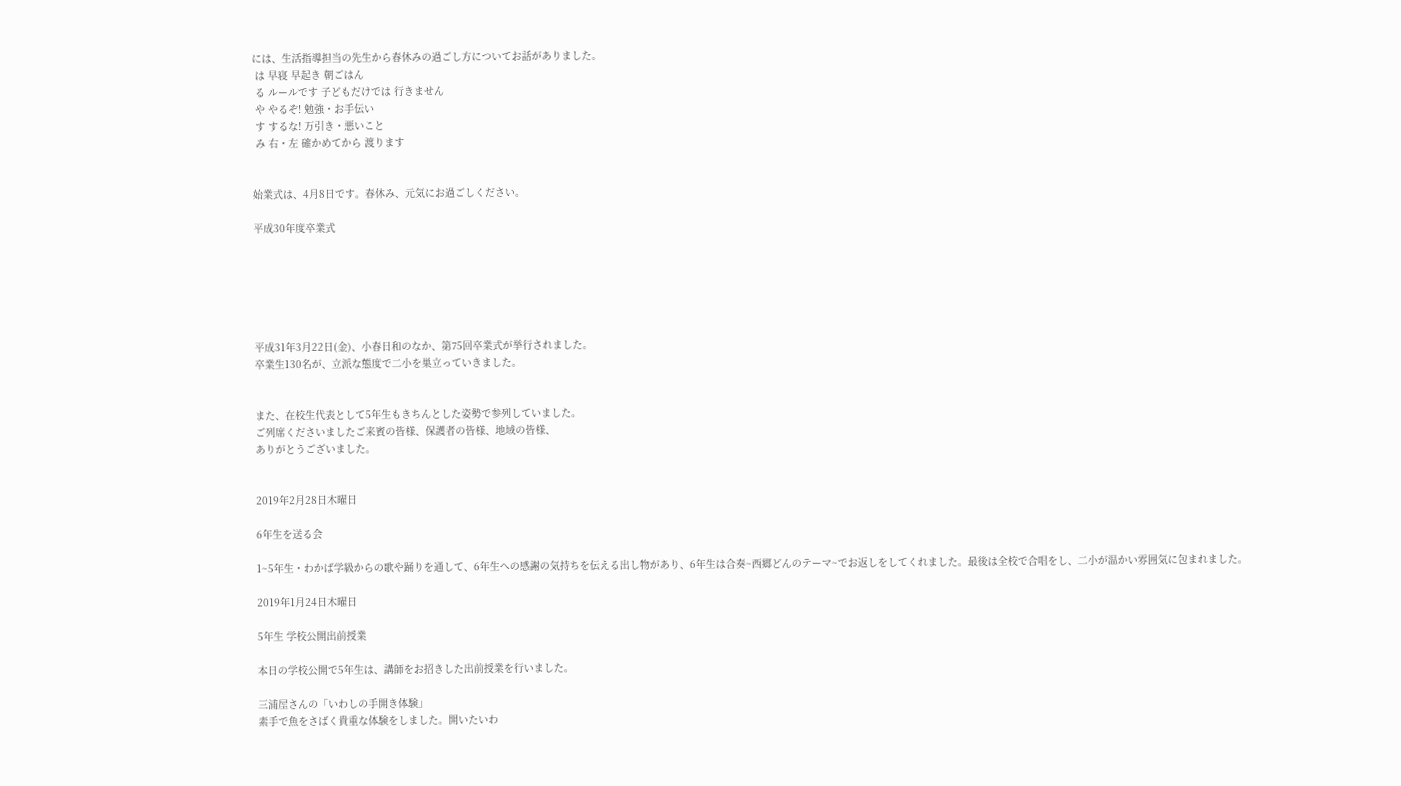には、生活指導担当の先生から春休みの過ごし方についてお話がありました。
 は 早寝 早起き 朝ごはん
 る ルールです 子どもだけでは 行きません
 や やるぞ! 勉強・お手伝い
 す するな! 万引き・悪いこと
 み 右・左 確かめてから 渡ります


始業式は、4月8日です。春休み、元気にお過ごしください。

平成30年度卒業式






平成31年3月22日(金)、小春日和のなか、第75回卒業式が挙行されました。
卒業生130名が、立派な態度で二小を巣立っていきました。


また、在校生代表として5年生もきちんとした姿勢で参列していました。
ご列席くださいましたご来賓の皆様、保護者の皆様、地域の皆様、
ありがとうございました。


2019年2月28日木曜日

6年生を送る会

1~5年生・わかば学級からの歌や踊りを通して、6年生への感謝の気持ちを伝える出し物があり、6年生は合奏~西郷どんのテーマ~でお返しをしてくれました。最後は全校で合唱をし、二小が温かい雰囲気に包まれました。

2019年1月24日木曜日

5年生 学校公開出前授業

本日の学校公開で5年生は、講師をお招きした出前授業を行いました。

三浦屋さんの「いわしの手開き体験」
素手で魚をさばく貴重な体験をしました。開いたいわ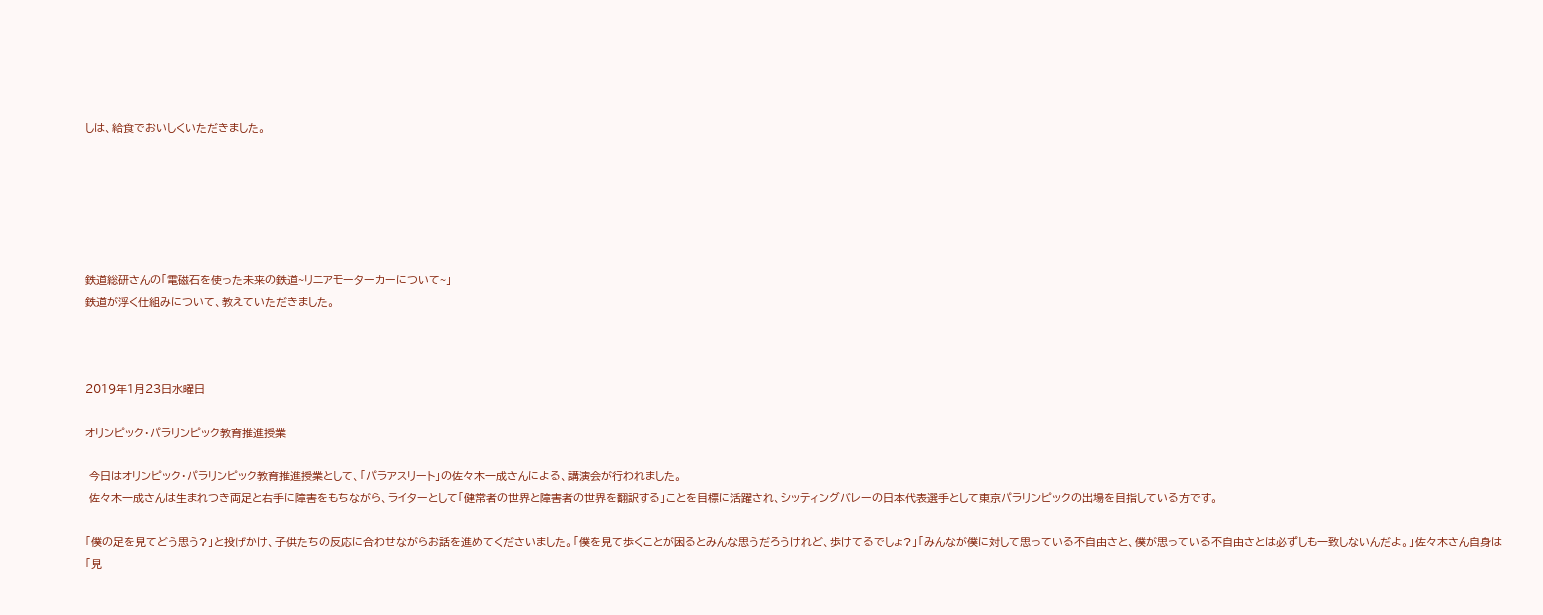しは、給食でおいしくいただきました。






鉄道総研さんの「電磁石を使った未来の鉄道~リニアモーターカーについて~」
鉄道が浮く仕組みについて、教えていただきました。



2019年1月23日水曜日

オリンピック・パラリンピック教育推進授業

 今日はオリンピック・パラリンピック教育推進授業として、「パラアスリート」の佐々木一成さんによる、講演会が行われました。
 佐々木一成さんは生まれつき両足と右手に障害をもちながら、ライターとして「健常者の世界と障害者の世界を翻訳する」ことを目標に活躍され、シッティングバレーの日本代表選手として東京パラリンピックの出場を目指している方です。

「僕の足を見てどう思う?」と投げかけ、子供たちの反応に合わせながらお話を進めてくださいました。「僕を見て歩くことが困るとみんな思うだろうけれど、歩けてるでしょ?」「みんなが僕に対して思っている不自由さと、僕が思っている不自由さとは必ずしも一致しないんだよ。」佐々木さん自身は「見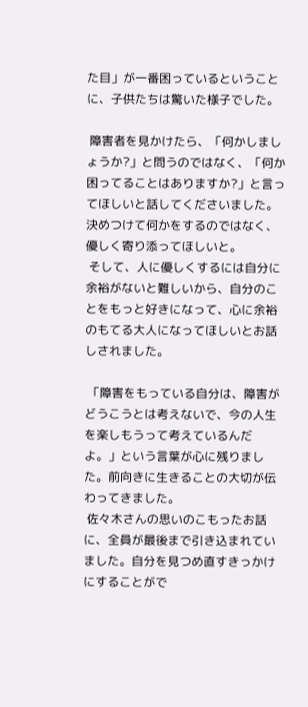た目」が一番困っているということに、子供たちは驚いた様子でした。

 障害者を見かけたら、「何かしましょうか?」と問うのではなく、「何か困ってることはありますか?」と言ってほしいと話してくださいました。決めつけて何かをするのではなく、優しく寄り添ってほしいと。
 そして、人に優しくするには自分に余裕がないと難しいから、自分のことをもっと好きになって、心に余裕のもてる大人になってほしいとお話しされました。

 「障害をもっている自分は、障害がどうこうとは考えないで、今の人生を楽しもうって考えているんだよ。」という言葉が心に残りました。前向きに生きることの大切が伝わってきました。
 佐々木さんの思いのこもったお話に、全員が最後まで引き込まれていました。自分を見つめ直すきっかけにすることがで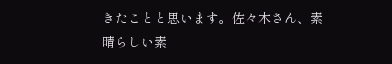きたことと思います。佐々木さん、素晴らしい素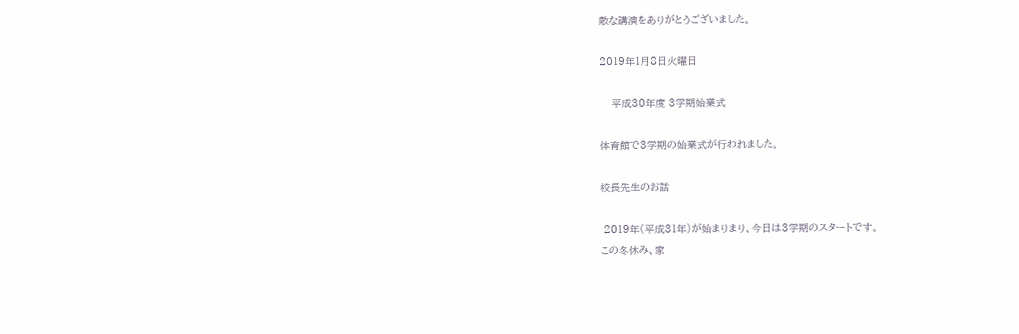敵な講演をありがとうございました。

2019年1月8日火曜日

    平成30年度 3学期始業式

体育館で3学期の始業式が行われました。

校長先生のお話

 2019年(平成31年)が始まりまり、今日は3学期のスタートです。
この冬休み、家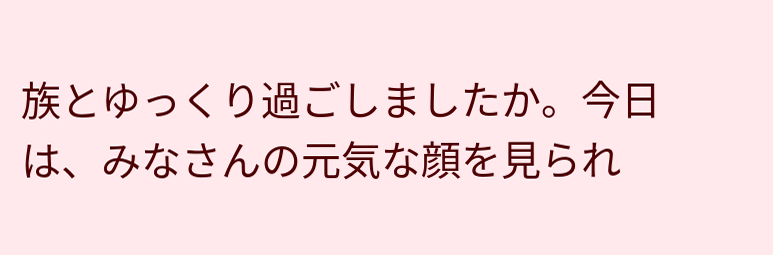族とゆっくり過ごしましたか。今日は、みなさんの元気な顔を見られ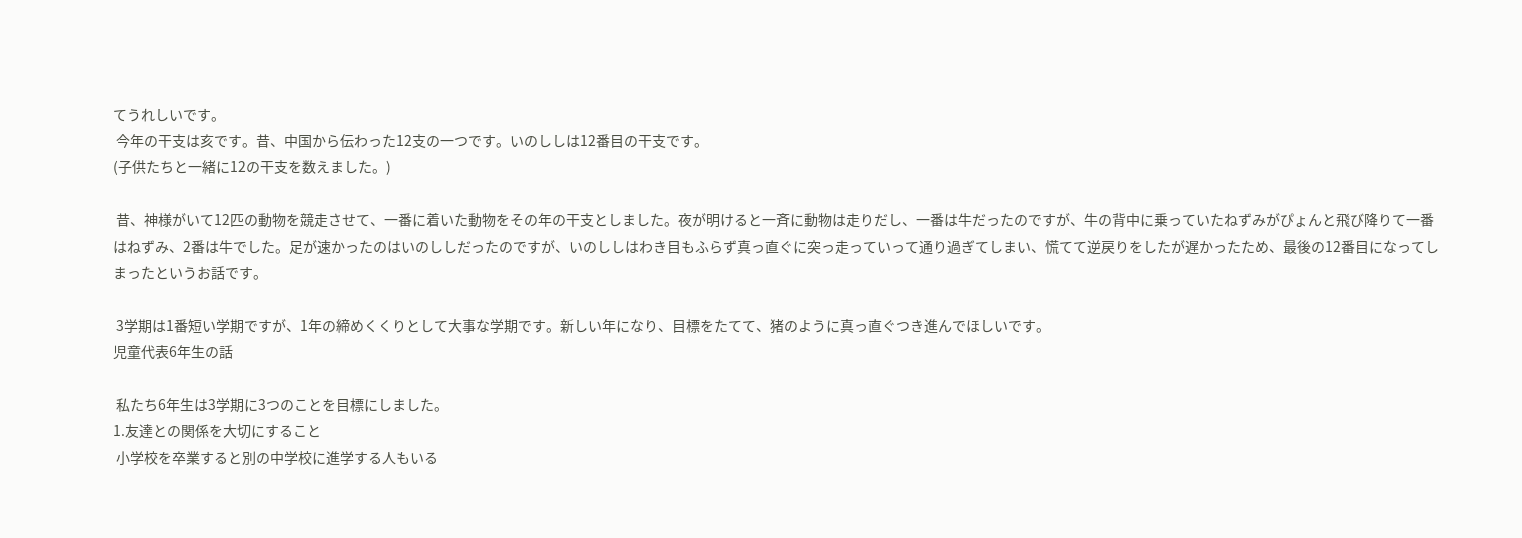てうれしいです。
 今年の干支は亥です。昔、中国から伝わった12支の一つです。いのししは12番目の干支です。
(子供たちと一緒に12の干支を数えました。)

 昔、神様がいて12匹の動物を競走させて、一番に着いた動物をその年の干支としました。夜が明けると一斉に動物は走りだし、一番は牛だったのですが、牛の背中に乗っていたねずみがぴょんと飛び降りて一番はねずみ、2番は牛でした。足が速かったのはいのししだったのですが、いのししはわき目もふらず真っ直ぐに突っ走っていって通り過ぎてしまい、慌てて逆戻りをしたが遅かったため、最後の12番目になってしまったというお話です。

 3学期は1番短い学期ですが、1年の締めくくりとして大事な学期です。新しい年になり、目標をたてて、猪のように真っ直ぐつき進んでほしいです。
児童代表6年生の話

 私たち6年生は3学期に3つのことを目標にしました。
1.友達との関係を大切にすること
 小学校を卒業すると別の中学校に進学する人もいる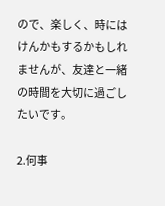ので、楽しく、時にはけんかもするかもしれませんが、友達と一緒の時間を大切に過ごしたいです。

2.何事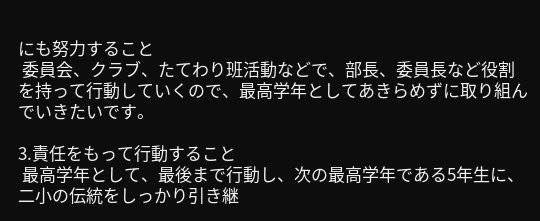にも努力すること
 委員会、クラブ、たてわり班活動などで、部長、委員長など役割を持って行動していくので、最高学年としてあきらめずに取り組んでいきたいです。

3.責任をもって行動すること
 最高学年として、最後まで行動し、次の最高学年である5年生に、二小の伝統をしっかり引き継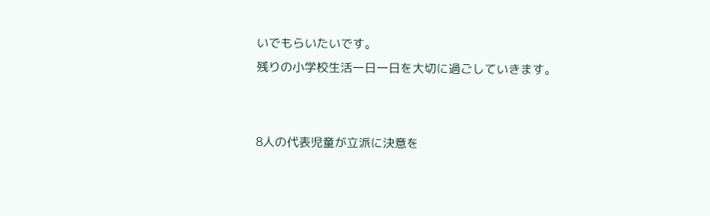いでもらいたいです。
残りの小学校生活一日一日を大切に過ごしていきます。


8人の代表児童が立派に決意を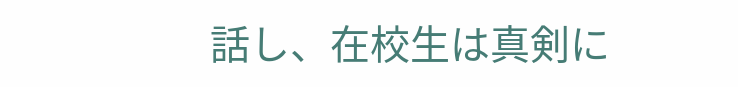話し、在校生は真剣に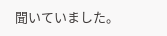聞いていました。